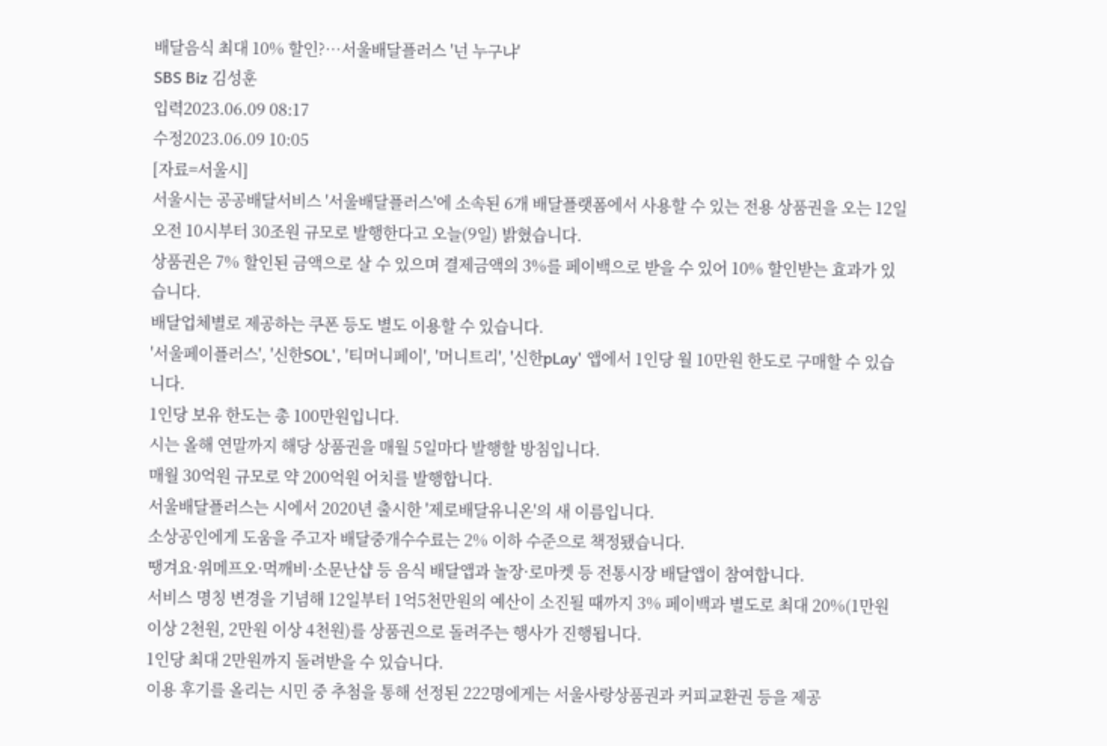배달음식 최대 10% 할인?…서울배달플러스 '넌 누구냐'
SBS Biz 김성훈
입력2023.06.09 08:17
수정2023.06.09 10:05
[자료=서울시]
서울시는 공공배달서비스 '서울배달플러스'에 소속된 6개 배달플랫폼에서 사용할 수 있는 전용 상품권을 오는 12일 오전 10시부터 30조원 규모로 발행한다고 오늘(9일) 밝혔습니다.
상품권은 7% 할인된 금액으로 살 수 있으며 결제금액의 3%를 페이백으로 받을 수 있어 10% 할인받는 효과가 있습니다.
배달업체별로 제공하는 쿠폰 등도 별도 이용할 수 있습니다.
'서울페이플러스', '신한SOL', '티머니페이', '머니트리', '신한pLay' 앱에서 1인당 월 10만원 한도로 구매할 수 있습니다.
1인당 보유 한도는 총 100만원입니다.
시는 올해 연말까지 해당 상품권을 매월 5일마다 발행할 방침입니다.
매월 30억원 규모로 약 200억원 어치를 발행합니다.
서울배달플러스는 시에서 2020년 출시한 '제로배달유니온'의 새 이름입니다.
소상공인에게 도움을 주고자 배달중개수수료는 2% 이하 수준으로 책정됐습니다.
땡겨요·위메프오·먹깨비·소문난샵 등 음식 배달앱과 놀장·로마켓 등 전통시장 배달앱이 참여합니다.
서비스 명칭 변경을 기념해 12일부터 1억5천만원의 예산이 소진될 때까지 3% 페이백과 별도로 최대 20%(1만원 이상 2천원, 2만원 이상 4천원)를 상품권으로 돌려주는 행사가 진행됩니다.
1인당 최대 2만원까지 돌려받을 수 있습니다.
이용 후기를 올리는 시민 중 추첨을 통해 선정된 222명에게는 서울사랑상품권과 커피교환권 등을 제공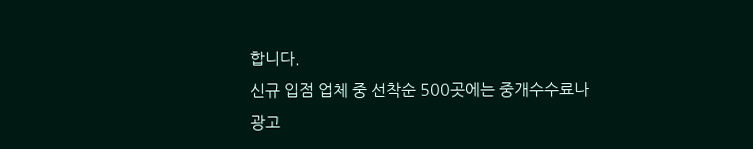합니다.
신규 입점 업체 중 선착순 500곳에는 중개수수료나 광고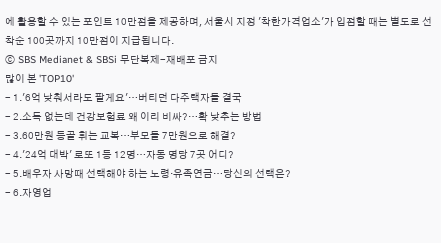에 활용할 수 있는 포인트 10만점을 제공하며, 서울시 지정 '착한가격업소'가 입점할 때는 별도로 선착순 100곳까지 10만점이 지급됩니다.
ⓒ SBS Medianet & SBSi 무단복제-재배포 금지
많이 본 'TOP10'
- 1.'6억 낮춰서라도 팔게요'…버티던 다주택자들 결국
- 2.소득 없는데 건강보험료 왜 이리 비싸?…확 낮추는 방법
- 3.60만원 등골 휘는 교복…부모들 7만원으로 해결?
- 4.'24억 대박' 로또 1등 12명…자동 명당 7곳 어디?
- 5.배우자 사망때 선택해야 하는 노령·유족연금…당신의 선택은?
- 6.자영업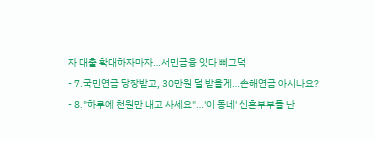자 대출 확대하자마자…서민금융 잇다 삐그덕
- 7.국민연금 당장받고, 30만원 덜 받을게…손해연금 아시나요?
- 8."하루에 천원만 내고 사세요"…'이 동네' 신혼부부들 난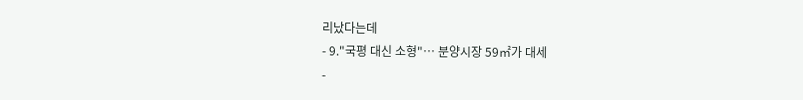리났다는데
- 9."국평 대신 소형"… 분양시장 59㎡가 대세
-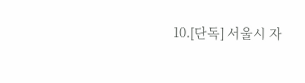10.[단독] 서울시 자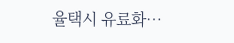율택시 유료화…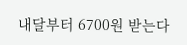내달부터 6700원 받는다